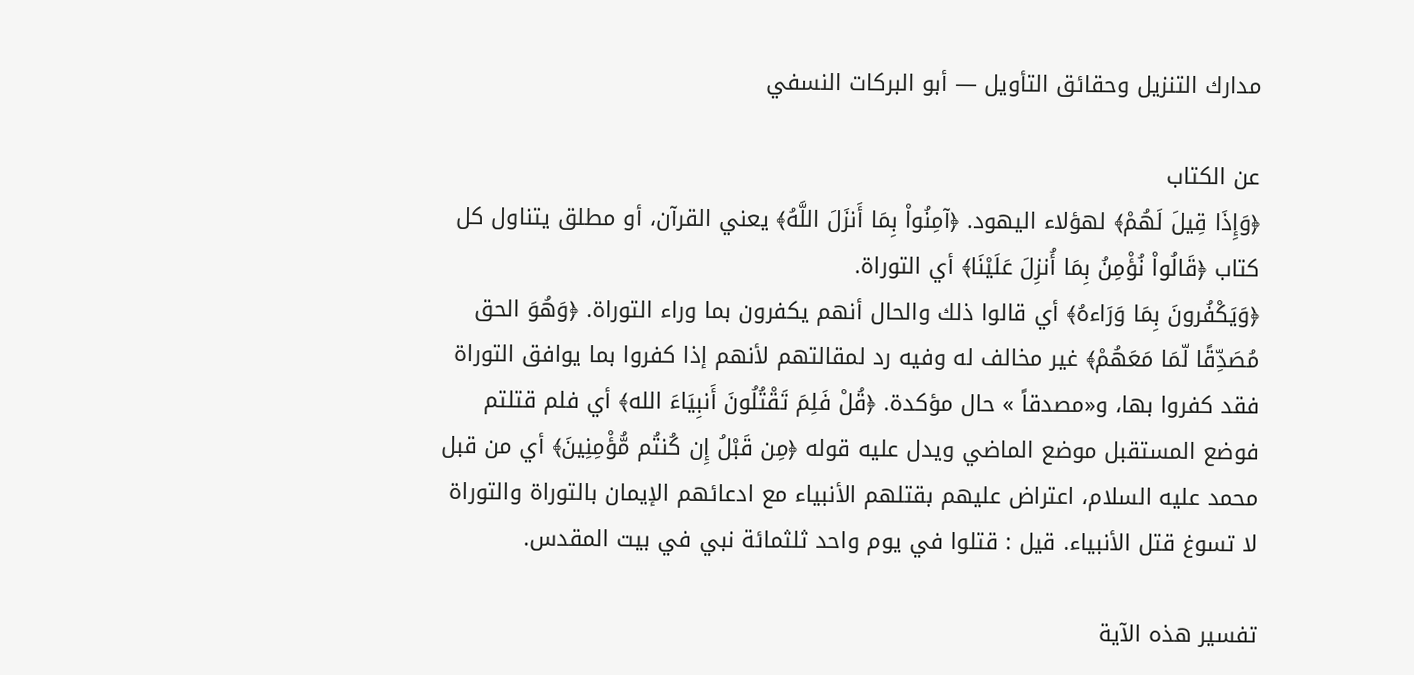مدارك التنزيل وحقائق التأويل — أبو البركات النسفي

عن الكتاب
﴿وَإِذَا قِيلَ لَهُمْ﴾ لهؤلاء اليهود. ﴿آمِنُواْ بِمَا أَنزَلَ اللَّهُ﴾ يعني القرآن، أو مطلق يتناول كل كتاب ﴿قَالُواْ نُؤْمِنُ بِمَا أُنزِلَ عَلَيْنَا﴾ أي التوراة.
﴿وَيَكْفُرونَ بِمَا وَرَاءهُ﴾ أي قالوا ذلك والحال أنهم يكفرون بما وراء التوراة. ﴿وَهُوَ الحق مُصَدِّقًا لّمَا مَعَهُمْ﴾ غير مخالف له وفيه رد لمقالتهم لأنهم إذا كفروا بما يوافق التوراة فقد كفروا بها، و«مصدقاً » حال مؤكدة. ﴿قُلْ فَلِمَ تَقْتُلُونَ أَنبِيَاءَ الله﴾ أي فلم قتلتم فوضع المستقبل موضع الماضي ويدل عليه قوله ﴿مِن قَبْلُ إِن كُنتُم مُّؤْمِنِينَ﴾ أي من قبل محمد عليه السلام، اعتراض عليهم بقتلهم الأنبياء مع ادعائهم الإيمان بالتوراة والتوراة لا تسوغ قتل الأنبياء. قيل : قتلوا في يوم واحد ثلثمائة نبي في بيت المقدس.

تفسير هذه الآية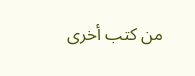من كتب أخرى